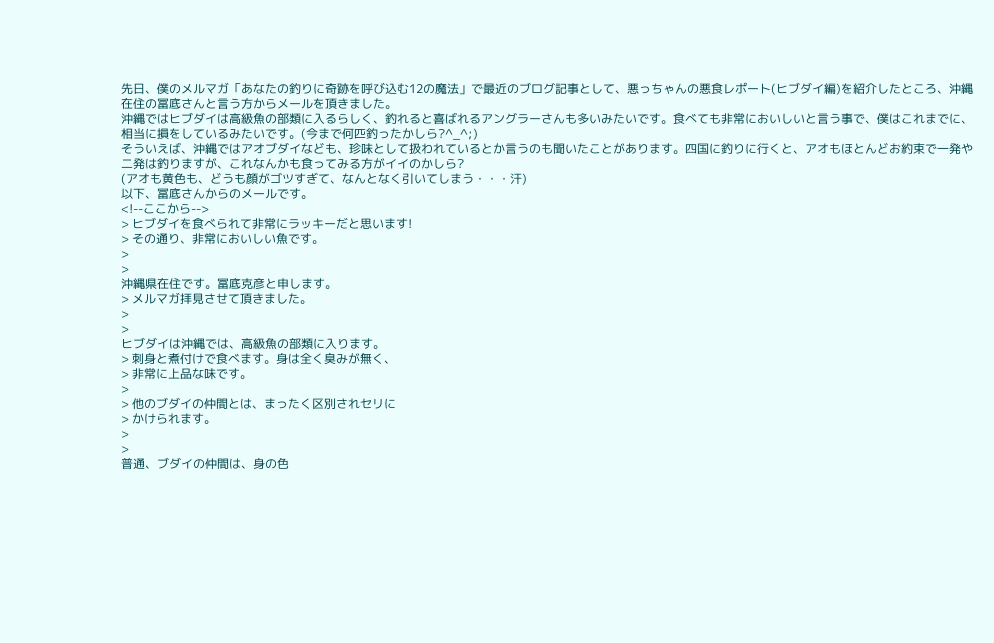先日、僕のメルマガ「あなたの釣りに奇跡を呼び込む12の魔法」で最近のブログ記事として、悪っちゃんの悪食レポート(ヒブダイ編)を紹介したところ、沖縄在住の冨底さんと言う方からメールを頂きました。
沖縄ではヒブダイは高級魚の部類に入るらしく、釣れると喜ばれるアングラーさんも多いみたいです。食べても非常においしいと言う事で、僕はこれまでに、相当に損をしているみたいです。(今まで何匹釣ったかしら?^_^;)
そういえば、沖縄ではアオブダイなども、珍味として扱われているとか言うのも聞いたことがあります。四国に釣りに行くと、アオもほとんどお約束で一発や二発は釣りますが、これなんかも食ってみる方がイイのかしら?
(アオも黄色も、どうも顔がゴツすぎて、なんとなく引いてしまう・・・汗)
以下、冨底さんからのメールです。
<!--ここから-->
> ヒブダイを食べられて非常にラッキーだと思います!
> その通り、非常においしい魚です。
>
>
沖縄県在住です。冨底克彦と申します。
> メルマガ拝見させて頂きました。
>
>
ヒブダイは沖縄では、高級魚の部類に入ります。
> 刺身と煮付けで食べます。身は全く臭みが無く、
> 非常に上品な味です。
>
> 他のブダイの仲間とは、まったく区別されセリに
> かけられます。
>
>
普通、ブダイの仲間は、身の色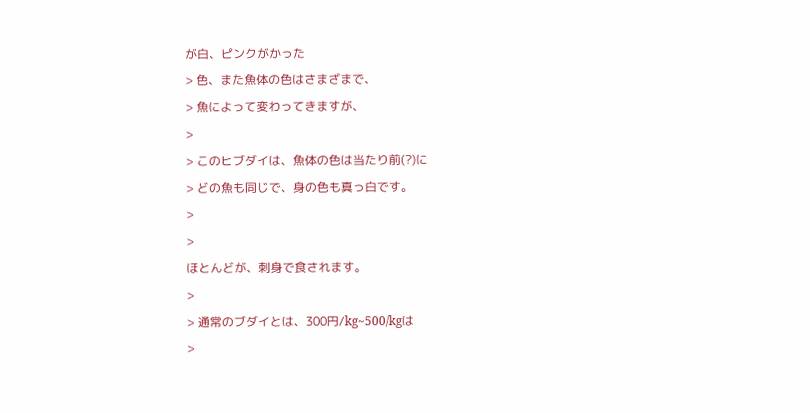が白、ピンクがかった
> 色、また魚体の色はさまざまで、
> 魚によって変わってきますが、
>
> このヒブダイは、魚体の色は当たり前(?)に
> どの魚も同じで、身の色も真っ白です。
>
>
ほとんどが、刺身で食されます。
>
> 通常のブダイとは、300円/kg~500/kgは
>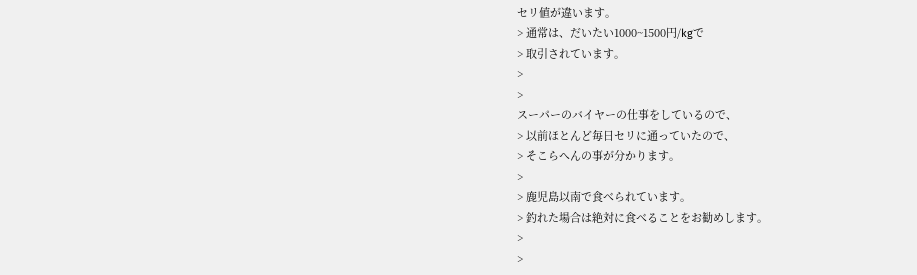セリ値が違います。
> 通常は、だいたい1000~1500円/kgで
> 取引されています。
>
>
スーパーのバイヤーの仕事をしているので、
> 以前ほとんど毎日セリに通っていたので、
> そこらへんの事が分かります。
>
> 鹿児島以南で食べられています。
> 釣れた場合は絶対に食べることをお勧めします。
>
>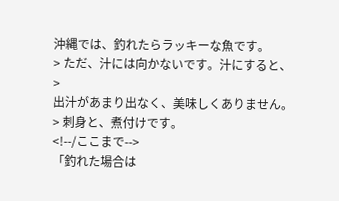沖縄では、釣れたらラッキーな魚です。
> ただ、汁には向かないです。汁にすると、
>
出汁があまり出なく、美味しくありません。
> 刺身と、煮付けです。
<!--/ここまで-->
「釣れた場合は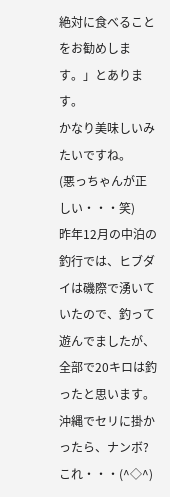絶対に食べることをお勧めします。」とあります。
かなり美味しいみたいですね。
(悪っちゃんが正しい・・・笑)
昨年12月の中泊の釣行では、ヒブダイは磯際で湧いていたので、釣って遊んでましたが、全部で20キロは釣ったと思います。沖縄でセリに掛かったら、ナンボ?これ・・・(^◇^)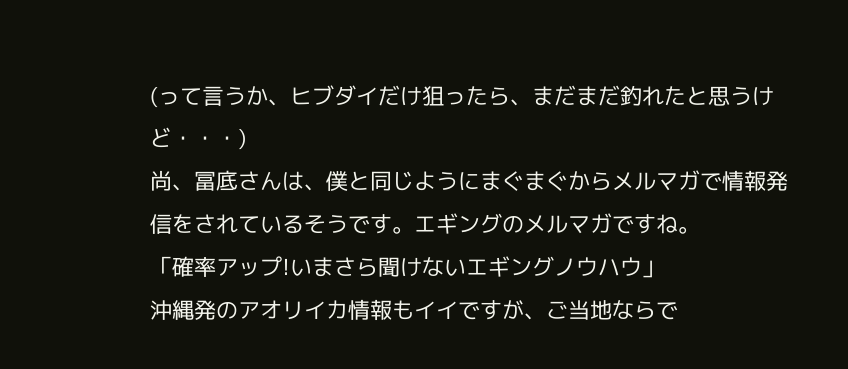(って言うか、ヒブダイだけ狙ったら、まだまだ釣れたと思うけど・・・)
尚、冨底さんは、僕と同じようにまぐまぐからメルマガで情報発信をされているそうです。エギングのメルマガですね。
「確率アップ!いまさら聞けないエギングノウハウ」
沖縄発のアオリイカ情報もイイですが、ご当地ならで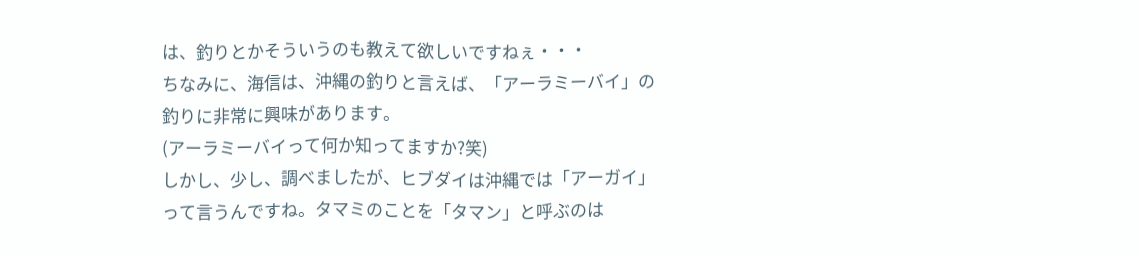は、釣りとかそういうのも教えて欲しいですねぇ・・・
ちなみに、海信は、沖縄の釣りと言えば、「アーラミーバイ」の釣りに非常に興味があります。
(アーラミーバイって何か知ってますか?笑)
しかし、少し、調べましたが、ヒブダイは沖縄では「アーガイ」って言うんですね。タマミのことを「タマン」と呼ぶのは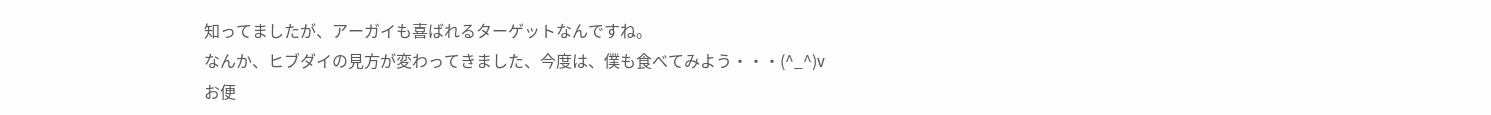知ってましたが、アーガイも喜ばれるターゲットなんですね。
なんか、ヒブダイの見方が変わってきました、今度は、僕も食べてみよう・・・(^_^)v
お便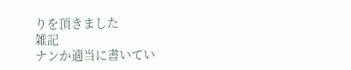りを頂きました
雑記
ナンか適当に書いてい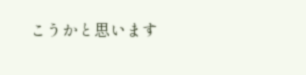こうかと思います